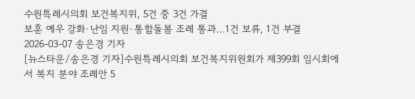수원특례시의회 보건복지위, 5건 중 3건 가결
보훈 예우 강화·난임 지원·통합돌봄 조례 통과…1건 보류, 1건 부결
2026-03-07 송은경 기자
[뉴스타운/송은경 기자]수원특례시의회 보건복지위원회가 제399회 임시회에서 복지 분야 조례안 5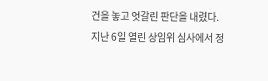건을 놓고 엇갈린 판단을 내렸다.
지난 6일 열린 상임위 심사에서 정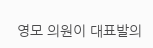영모 의원이 대표발의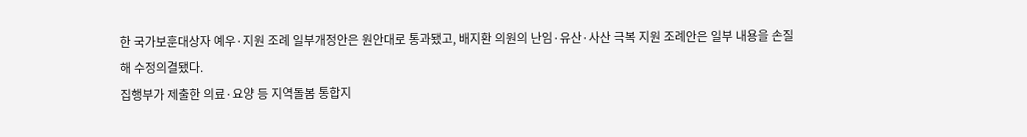한 국가보훈대상자 예우·지원 조례 일부개정안은 원안대로 통과됐고, 배지환 의원의 난임·유산·사산 극복 지원 조례안은 일부 내용을 손질해 수정의결됐다.
집행부가 제출한 의료·요양 등 지역돌봄 통합지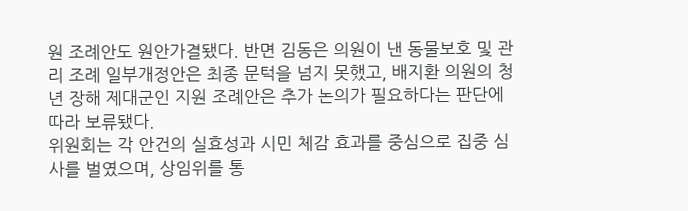원 조례안도 원안가결됐다. 반면 김동은 의원이 낸 동물보호 및 관리 조례 일부개정안은 최종 문턱을 넘지 못했고, 배지환 의원의 청년 장해 제대군인 지원 조례안은 추가 논의가 필요하다는 판단에 따라 보류됐다.
위원회는 각 안건의 실효성과 시민 체감 효과를 중심으로 집중 심사를 벌였으며, 상임위를 통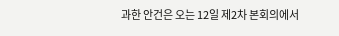과한 안건은 오는 12일 제2차 본회의에서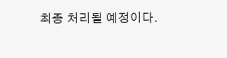최종 처리될 예정이다.